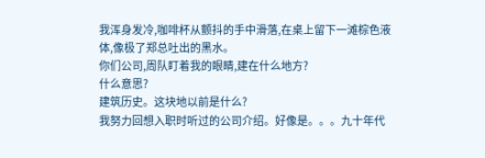我浑身发冷,咖啡杯从颤抖的手中滑落,在桌上留下一滩棕色液体,像极了郑总吐出的黑水。
你们公司,周队盯着我的眼睛,建在什么地方?
什么意思?
建筑历史。这块地以前是什么?
我努力回想入职时听过的公司介绍。好像是。。。九十年代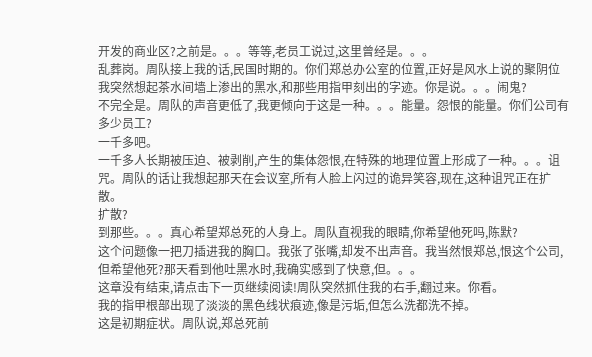开发的商业区?之前是。。。等等,老员工说过,这里曾经是。。。
乱葬岗。周队接上我的话,民国时期的。你们郑总办公室的位置,正好是风水上说的聚阴位
我突然想起茶水间墙上渗出的黑水,和那些用指甲刻出的字迹。你是说。。。闹鬼?
不完全是。周队的声音更低了,我更倾向于这是一种。。。能量。怨恨的能量。你们公司有多少员工?
一千多吧。
一千多人长期被压迫、被剥削,产生的集体怨恨,在特殊的地理位置上形成了一种。。。诅咒。周队的话让我想起那天在会议室,所有人脸上闪过的诡异笑容,现在,这种诅咒正在扩散。
扩散?
到那些。。。真心希望郑总死的人身上。周队直视我的眼睛,你希望他死吗,陈默?
这个问题像一把刀插进我的胸口。我张了张嘴,却发不出声音。我当然恨郑总,恨这个公司,但希望他死?那天看到他吐黑水时,我确实感到了快意,但。。。
这章没有结束,请点击下一页继续阅读!周队突然抓住我的右手,翻过来。你看。
我的指甲根部出现了淡淡的黑色线状痕迹,像是污垢,但怎么洗都洗不掉。
这是初期症状。周队说,郑总死前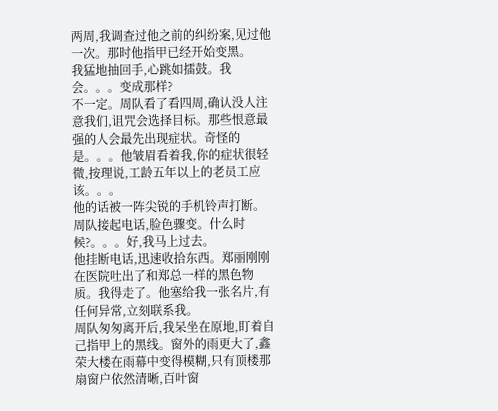两周,我调查过他之前的纠纷案,见过他一次。那时他指甲已经开始变黑。
我猛地抽回手,心跳如擂鼓。我会。。。变成那样?
不一定。周队看了看四周,确认没人注意我们,诅咒会选择目标。那些恨意最强的人会最先出现症状。奇怪的是。。。他皱眉看着我,你的症状很轻微,按理说,工龄五年以上的老员工应该。。。
他的话被一阵尖锐的手机铃声打断。周队接起电话,脸色骤变。什么时候?。。。好,我马上过去。
他挂断电话,迅速收拾东西。郑丽刚刚在医院吐出了和郑总一样的黑色物质。我得走了。他塞给我一张名片,有任何异常,立刻联系我。
周队匆匆离开后,我呆坐在原地,盯着自己指甲上的黑线。窗外的雨更大了,鑫荣大楼在雨幕中变得模糊,只有顶楼那扇窗户依然清晰,百叶窗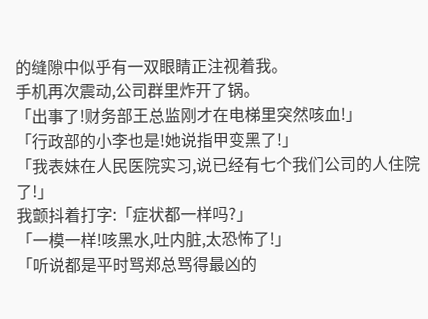的缝隙中似乎有一双眼睛正注视着我。
手机再次震动,公司群里炸开了锅。
「出事了!财务部王总监刚才在电梯里突然咳血!」
「行政部的小李也是!她说指甲变黑了!」
「我表妹在人民医院实习,说已经有七个我们公司的人住院了!」
我颤抖着打字:「症状都一样吗?」
「一模一样!咳黑水,吐内脏,太恐怖了!」
「听说都是平时骂郑总骂得最凶的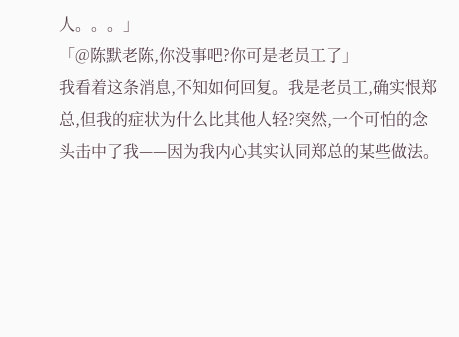人。。。」
「@陈默老陈,你没事吧?你可是老员工了」
我看着这条消息,不知如何回复。我是老员工,确实恨郑总,但我的症状为什么比其他人轻?突然,一个可怕的念头击中了我——因为我内心其实认同郑总的某些做法。